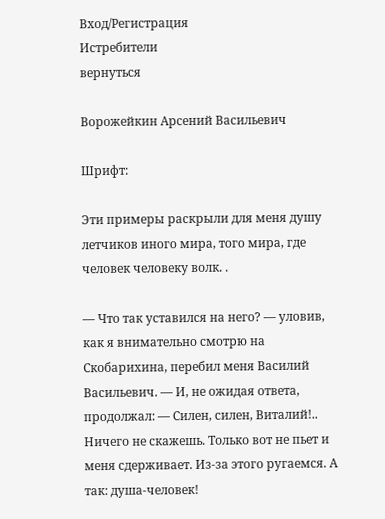Вход/Регистрация
Истребители
вернуться

Ворожейкин Арсений Васильевич

Шрифт:

Эти примеры раскрыли для меня душу летчиков иного мира, того мира, где человек человеку волк. .

— Что так уставился на него? — уловив, как я внимательно смотрю на Скобарихина, перебил меня Василий Васильевич. — И, не ожидая ответа, продолжал: — Силен, силен, Виталий!.. Ничего не скажешь. Только вот не пьет и меня сдерживает. Из-за этого ругаемся. А так: душа-человек!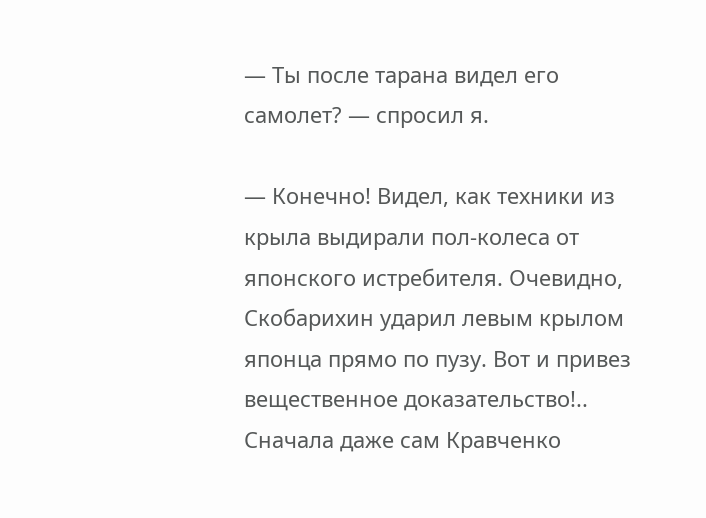— Ты после тарана видел его самолет? — спросил я.

— Конечно! Видел, как техники из крыла выдирали пол-колеса от японского истребителя. Очевидно, Скобарихин ударил левым крылом японца прямо по пузу. Вот и привез вещественное доказательство!.. Сначала даже сам Кравченко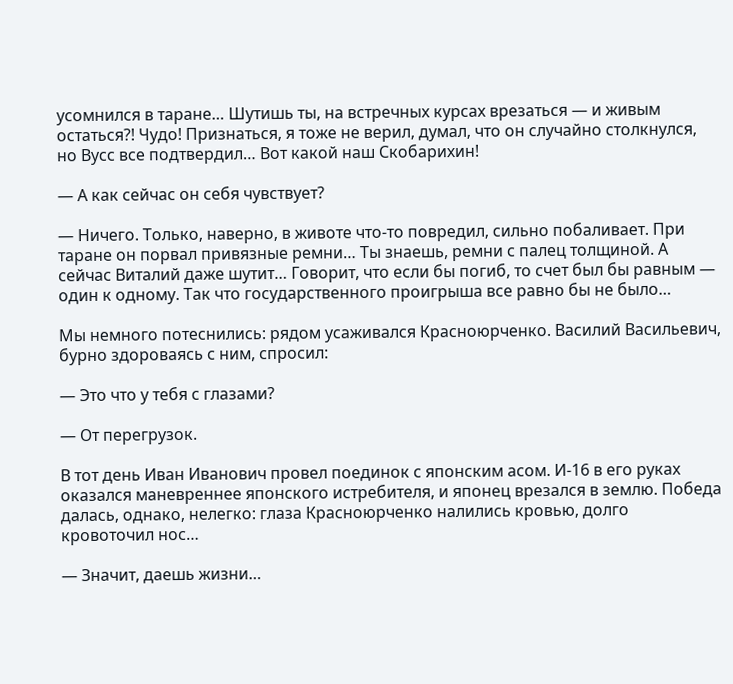усомнился в таране… Шутишь ты, на встречных курсах врезаться — и живым остаться?! Чудо! Признаться, я тоже не верил, думал, что он случайно столкнулся, но Вусс все подтвердил… Вот какой наш Скобарихин!

— А как сейчас он себя чувствует?

— Ничего. Только, наверно, в животе что-то повредил, сильно побаливает. При таране он порвал привязные ремни… Ты знаешь, ремни с палец толщиной. А сейчас Виталий даже шутит… Говорит, что если бы погиб, то счет был бы равным — один к одному. Так что государственного проигрыша все равно бы не было…

Мы немного потеснились: рядом усаживался Красноюрченко. Василий Васильевич, бурно здороваясь с ним, спросил:

— Это что у тебя с глазами?

— От перегрузок.

В тот день Иван Иванович провел поединок с японским асом. И-16 в его руках оказался маневреннее японского истребителя, и японец врезался в землю. Победа далась, однако, нелегко: глаза Красноюрченко налились кровью, долго кровоточил нос…

— Значит, даешь жизни…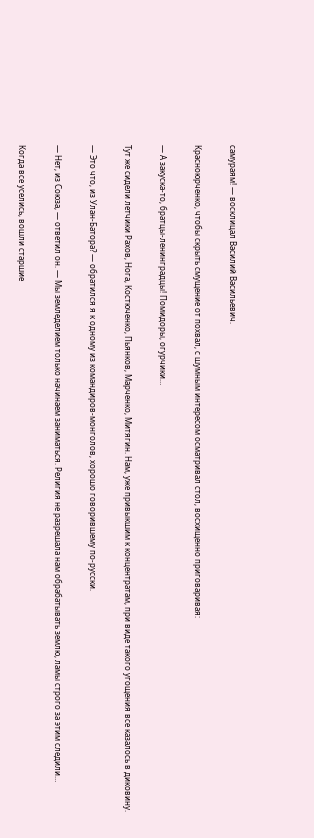самураям! — восклицал Василий Васильевич.

Красноюрченко, чтобы скрыть смущение от похвал, с шумным интересом осматривал стол, восхищенно приговаривая:

— А закуска-то, братцы-ленинградцы! Помидоры, огурчики…

Тут же сидели летчики Рахов, Нога, Костюченко, Пьянков, Марченко, Митягин. Нам, уже привыкшим к концентратам, при виде такого угощения все казалось в диковину.

— Это что, из Улан-Батора? — обратился я к одному из командиров-монголов, хорошо говорившему по-русски.

— Нет, из Союза, — ответил он. — Мы земледелием только начинаем заниматься. Религия не разрешала нам обрабатывать землю, ламы строго за этим следили…

Когда все уселись, вошли старшие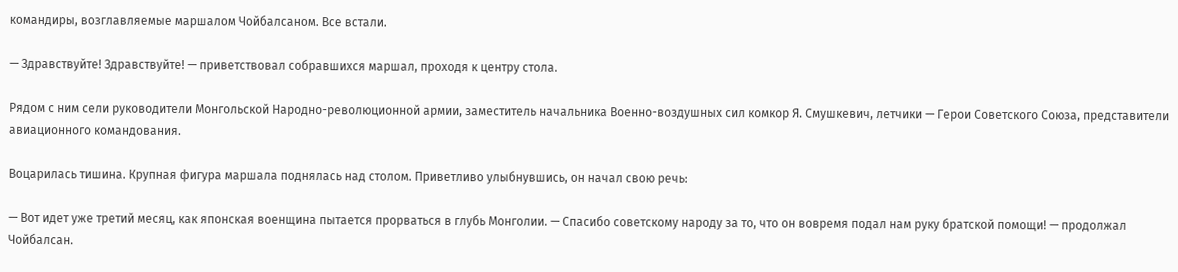командиры, возглавляемые маршалом Чойбалсаном. Все встали.

— Здравствуйте! Здравствуйте! — приветствовал собравшихся маршал, проходя к центру стола.

Рядом с ним сели руководители Монгольской Народно-революционной армии, заместитель начальника Военно-воздушных сил комкор Я. Смушкевич, летчики — Герои Советского Союза, представители авиационного командования.

Воцарилась тишина. Крупная фигура маршала поднялась над столом. Приветливо улыбнувшись, он начал свою речь:

— Вот идет уже третий месяц, как японская военщина пытается прорваться в глубь Монголии. — Спасибо советскому народу за то, что он вовремя подал нам руку братской помощи! — продолжал Чойбалсан.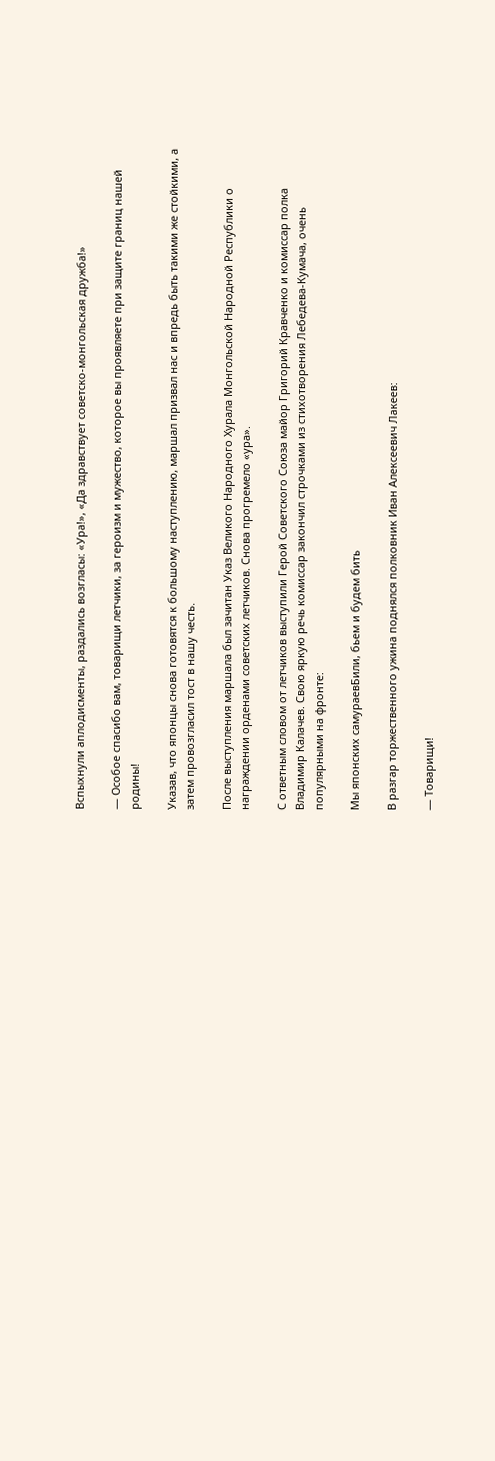Вспыхнули аплодисменты, раздались возгласы: «Ура!», «Да здравствует советско-монгольская дружба!»

— Особое спасибо вам, товарищи летчики, за героизм и мужество, которое вы проявляете при защите границ нашей родины!

Указав, что японцы снова готовятся к большому наступлению, маршал призвал нас и впредь быть такими же стойкими, а затем провозгласил тост в нашу честь.

После выступления маршала был зачитан Указ Великого Народного Хурала Монгольской Народной Республики о награждении орденами советских летчиков. Снова прогремело «ура».

С ответным словом от летчиков выступили Герой Советского Союза майор Григорий Кравченко и комиссар полка Владимир Калачев. Свою яркую речь комиссар закончил строчками из стихотворения Лебедева-Кумача, очень популярными на фронте:

Мы японских самураевБили, бьем и будем бить

В разгар торжественного ужина поднялся полковник Иван Алексеевич Лакеев:

— Товарищи!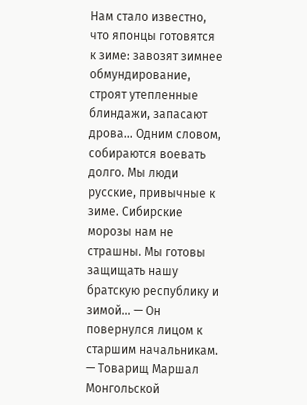Нам стало известно, что японцы готовятся к зиме: завозят зимнее обмундирование, строят утепленные блиндажи, запасают дрова… Одним словом, собираются воевать долго. Мы люди русские, привычные к зиме. Сибирские морозы нам не страшны. Мы готовы защищать нашу братскую республику и зимой… — Он повернулся лицом к старшим начальникам. — Товарищ Маршал Монгольской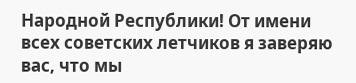Народной Республики! От имени всех советских летчиков я заверяю вас, что мы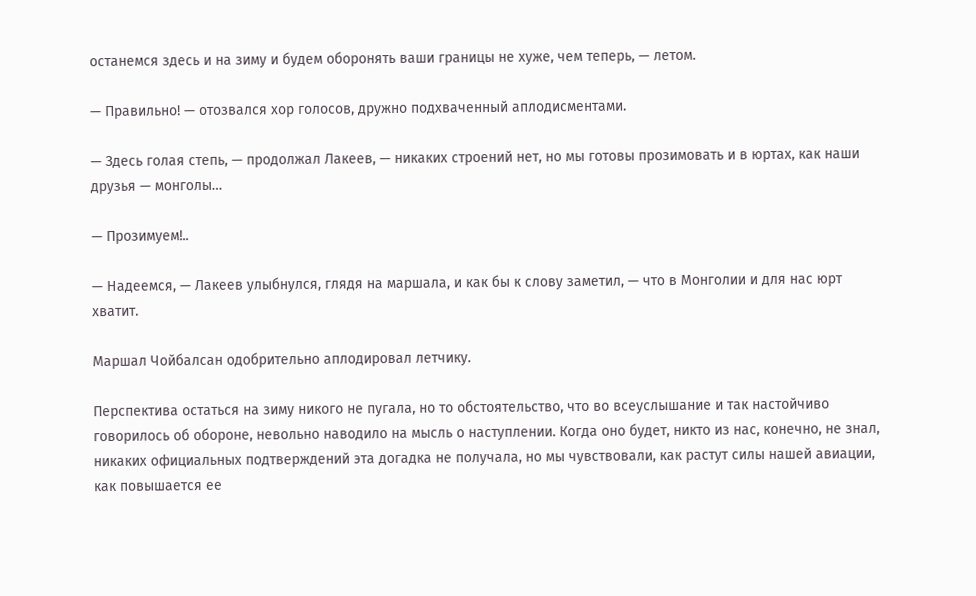останемся здесь и на зиму и будем оборонять ваши границы не хуже, чем теперь, — летом.

— Правильно! — отозвался хор голосов, дружно подхваченный аплодисментами.

— Здесь голая степь, — продолжал Лакеев, — никаких строений нет, но мы готовы прозимовать и в юртах, как наши друзья — монголы…

— Прозимуем!..

— Надеемся, — Лакеев улыбнулся, глядя на маршала, и как бы к слову заметил, — что в Монголии и для нас юрт хватит.

Маршал Чойбалсан одобрительно аплодировал летчику.

Перспектива остаться на зиму никого не пугала, но то обстоятельство, что во всеуслышание и так настойчиво говорилось об обороне, невольно наводило на мысль о наступлении. Когда оно будет, никто из нас, конечно, не знал, никаких официальных подтверждений эта догадка не получала, но мы чувствовали, как растут силы нашей авиации, как повышается ее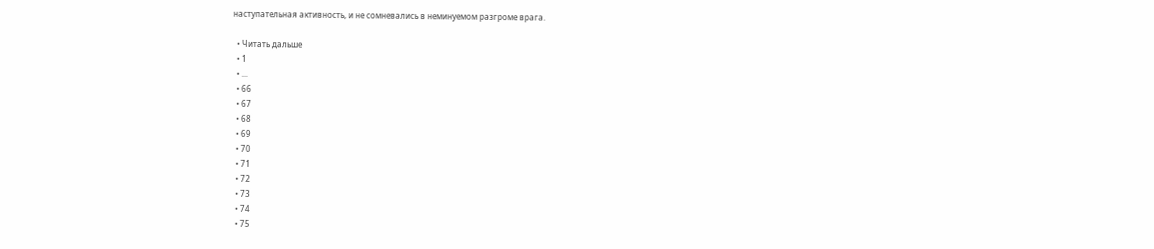наступательная активность, и не сомневались в неминуемом разгроме врага.

  • Читать дальше
  • 1
  • ...
  • 66
  • 67
  • 68
  • 69
  • 70
  • 71
  • 72
  • 73
  • 74
  • 75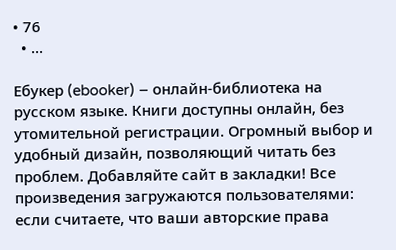• 76
  • ...

Ебукер (ebooker) – онлайн-библиотека на русском языке. Книги доступны онлайн, без утомительной регистрации. Огромный выбор и удобный дизайн, позволяющий читать без проблем. Добавляйте сайт в закладки! Все произведения загружаются пользователями: если считаете, что ваши авторские права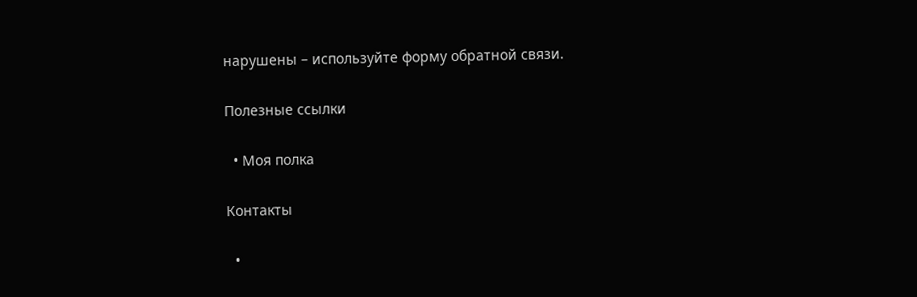нарушены – используйте форму обратной связи.

Полезные ссылки

  • Моя полка

Контакты

  •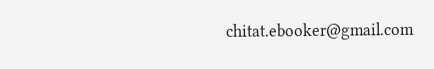chitat.ebooker@gmail.com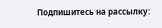Подпишитесь на рассылку: